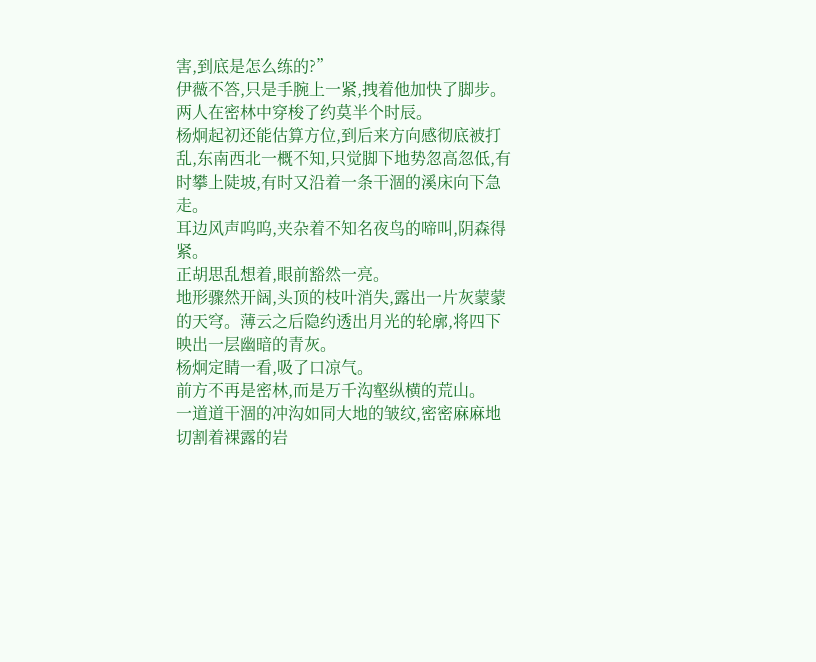害,到底是怎么练的?”
伊薇不答,只是手腕上一紧,拽着他加快了脚步。
两人在密林中穿梭了约莫半个时辰。
杨炯起初还能估算方位,到后来方向感彻底被打乱,东南西北一概不知,只觉脚下地势忽高忽低,有时攀上陡坡,有时又沿着一条干涸的溪床向下急走。
耳边风声呜呜,夹杂着不知名夜鸟的啼叫,阴森得紧。
正胡思乱想着,眼前豁然一亮。
地形骤然开阔,头顶的枝叶消失,露出一片灰蒙蒙的天穹。薄云之后隐约透出月光的轮廓,将四下映出一层幽暗的青灰。
杨炯定睛一看,吸了口凉气。
前方不再是密林,而是万千沟壑纵横的荒山。
一道道干涸的冲沟如同大地的皱纹,密密麻麻地切割着裸露的岩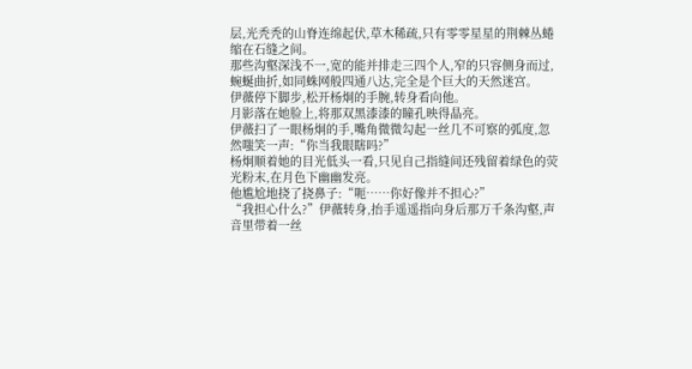层,光秃秃的山脊连绵起伏,草木稀疏,只有零零星星的荆棘丛蜷缩在石缝之间。
那些沟壑深浅不一,宽的能并排走三四个人,窄的只容侧身而过,蜿蜒曲折,如同蛛网般四通八达,完全是个巨大的天然迷宫。
伊薇停下脚步,松开杨炯的手腕,转身看向他。
月影落在她脸上,将那双黑漆漆的瞳孔映得晶亮。
伊薇扫了一眼杨炯的手,嘴角微微勾起一丝几不可察的弧度,忽然嗤笑一声:“你当我眼瞎吗?”
杨炯顺着她的目光低头一看,只见自己指缝间还残留着绿色的荧光粉末,在月色下幽幽发亮。
他尴尬地挠了挠鼻子:“呃……你好像并不担心?”
“我担心什么?”伊薇转身,抬手遥遥指向身后那万千条沟壑,声音里带着一丝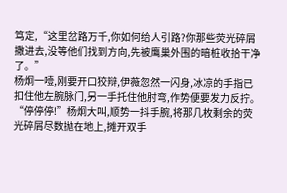笃定,“这里岔路万千,你如何给人引路?你那些荧光碎屑撒进去,没等他们找到方向,先被鹰巢外围的暗桩收拾干净了。”
杨炯一噎,刚要开口狡辩,伊薇忽然一闪身,冰凉的手指已扣住他左腕脉门,另一手托住他肘弯,作势便要发力反拧。
“停停停!”杨炯大叫,顺势一抖手腕,将那几枚剩余的荧光碎屑尽数抛在地上,摊开双手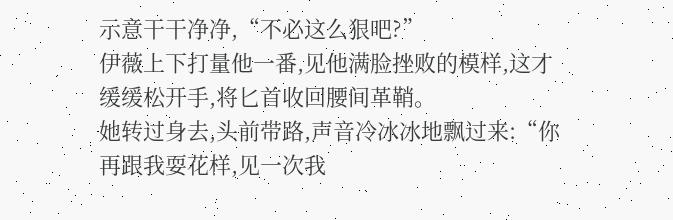示意干干净净,“不必这么狠吧?”
伊薇上下打量他一番,见他满脸挫败的模样,这才缓缓松开手,将匕首收回腰间革鞘。
她转过身去,头前带路,声音冷冰冰地飘过来:“你再跟我耍花样,见一次我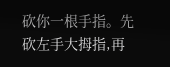砍你一根手指。先砍左手大拇指,再